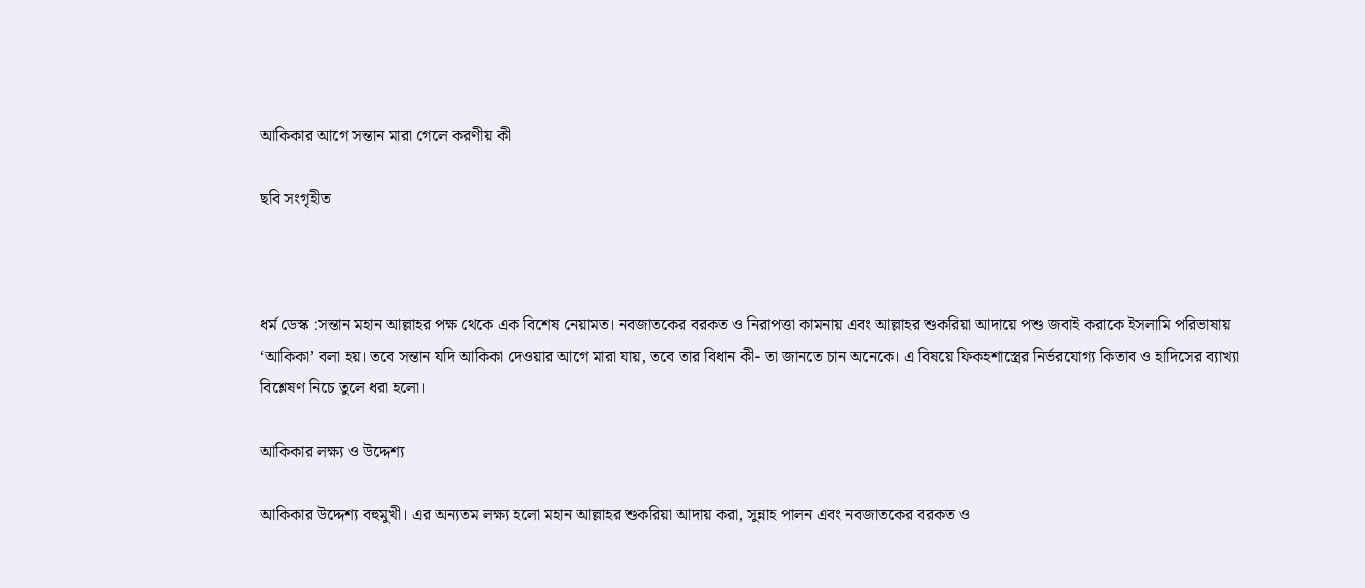আকিকার আগে সন্তান মারা গেলে করণীয় কী

ছবি সংগৃহীত



ধর্ম ডেস্ক :সন্তান মহান আল্লাহর পক্ষ থেকে এক বিশেষ নেয়ামত। নবজাতকের বরকত ও নিরাপত্তা কামনায় এবং আল্লাহর শুকরিয়া আদায়ে পশু জবাই করাকে ইসলামি পরিভাষায় ‘আকিকা’ বলা হয়। তবে সন্তান যদি আকিকা দেওয়ার আগে মারা যায়, তবে তার বিধান কী- তা জানতে চান অনেকে। এ বিষয়ে ফিকহশাস্ত্রের নির্ভরযোগ্য কিতাব ও হাদিসের ব্যাখ্যা বিশ্লেষণ নিচে তুলে ধরা হলো।

আকিকার লক্ষ্য ও উদ্দেশ্য

আকিকার উদ্দেশ্য বহুমুখী। এর অন্যতম লক্ষ্য হলো মহান আল্লাহর শুকরিয়া আদায় করা, সুন্নাহ পালন এবং নবজাতকের বরকত ও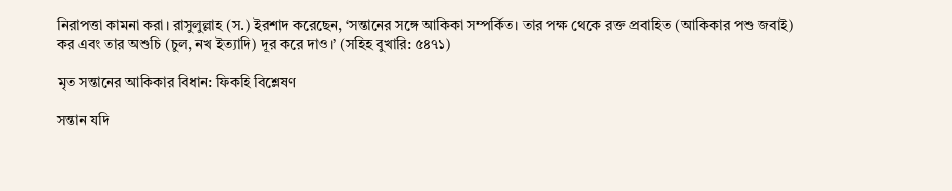নিরাপত্তা কামনা করা। রাসুলুল্লাহ (স.) ইরশাদ করেছেন, ‘সন্তানের সঙ্গে আকিকা সম্পর্কিত। তার পক্ষ থেকে রক্ত প্রবাহিত (আকিকার পশু জবাই) কর এবং তার অশুচি (চুল, নখ ইত্যাদি) দূর করে দাও।’ (সহিহ বুখারি: ৫৪৭১)

মৃত সন্তানের আকিকার বিধান: ফিকহি বিশ্লেষণ

সন্তান যদি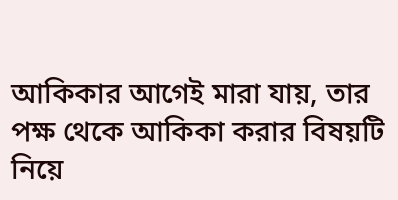আকিকার আগেই মারা যায়, তার পক্ষ থেকে আকিকা করার বিষয়টি নিয়ে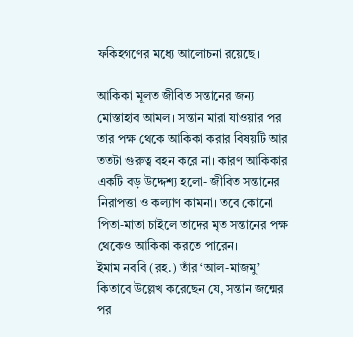ফকিহগণের মধ্যে আলোচনা রয়েছে।

আকিকা মূলত জীবিত সন্তানের জন্য মোস্তাহাব আমল। সন্তান মারা যাওয়ার পর তার পক্ষ থেকে আকিকা করার বিষয়টি আর ততটা গুরুত্ব বহন করে না। কারণ আকিকার একটি বড় উদ্দেশ্য হলো- জীবিত সন্তানের নিরাপত্তা ও কল্যাণ কামনা। তবে কোনো পিতা-মাতা চাইলে তাদের মৃত সন্তানের পক্ষ থেকেও আকিকা করতে পারেন।
ইমাম নববি (রহ.) তাঁর ‘আল-মাজমু’ কিতাবে উল্লেখ করেছেন যে, সন্তান জন্মের পর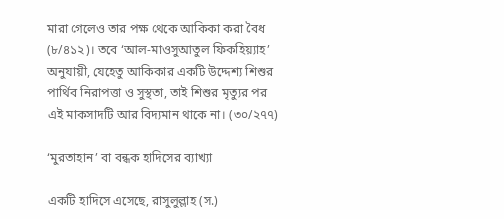মারা গেলেও তার পক্ষ থেকে আকিকা করা বৈধ (৮/৪১২)। তবে ‘আল-মাওসুআতুল ফিকহিয়্যাহ’ অনুযায়ী, যেহেতু আকিকার একটি উদ্দেশ্য শিশুর পার্থিব নিরাপত্তা ও সুস্থতা, তাই শিশুর মৃত্যুর পর এই মাকসাদটি আর বিদ্যমান থাকে না। (৩০/২৭৭)

‘মুরতাহান’ বা বন্ধক হাদিসের ব্যাখ্যা

একটি হাদিসে এসেছে, রাসুলুল্লাহ (স.)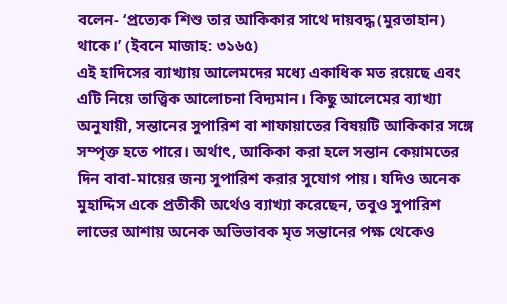বলেন- ‘প্রত্যেক শিশু তার আকিকার সাথে দায়বদ্ধ (মুরতাহান) থাকে।’ (ইবনে মাজাহ: ৩১৬৫)
এই হাদিসের ব্যাখ্যায় আলেমদের মধ্যে একাধিক মত রয়েছে এবং এটি নিয়ে তাত্ত্বিক আলোচনা বিদ্যমান। কিছু আলেমের ব্যাখ্যা অনুযায়ী, সন্তানের সুপারিশ বা শাফায়াতের বিষয়টি আকিকার সঙ্গে সম্পৃক্ত হতে পারে। অর্থাৎ, আকিকা করা হলে সন্তান কেয়ামতের দিন বাবা-মায়ের জন্য সুপারিশ করার সুযোগ পায়। যদিও অনেক মুহাদ্দিস একে প্রতীকী অর্থেও ব্যাখ্যা করেছেন, তবুও সুপারিশ লাভের আশায় অনেক অভিভাবক মৃত সন্তানের পক্ষ থেকেও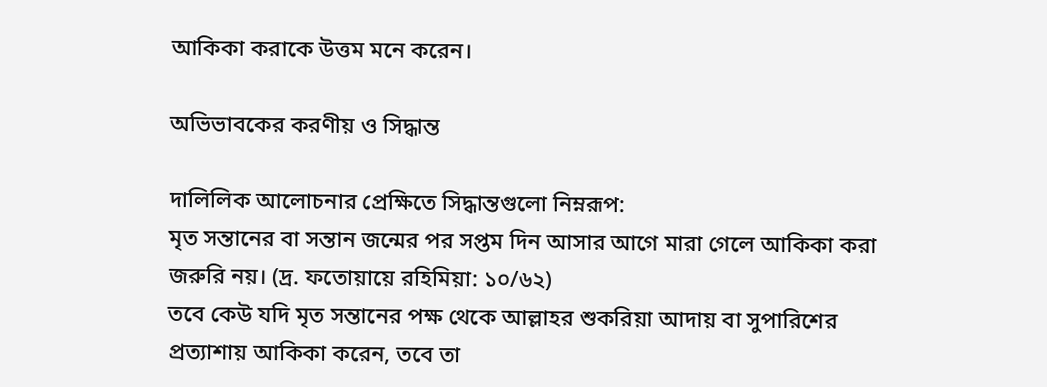আকিকা করাকে উত্তম মনে করেন।

অভিভাবকের করণীয় ও সিদ্ধান্ত

দালিলিক আলোচনার প্রেক্ষিতে সিদ্ধান্তগুলো নিম্নরূপ:
মৃত সন্তানের বা সন্তান জন্মের পর সপ্তম দিন আসার আগে মারা গেলে আকিকা করা জরুরি নয়। (দ্র. ফতোয়ায়ে রহিমিয়া: ১০/৬২)
তবে কেউ যদি মৃত সন্তানের পক্ষ থেকে আল্লাহর শুকরিয়া আদায় বা সুপারিশের প্রত্যাশায় আকিকা করেন, তবে তা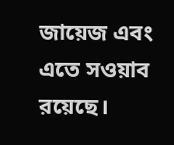জায়েজ এবং এতে সওয়াব রয়েছে।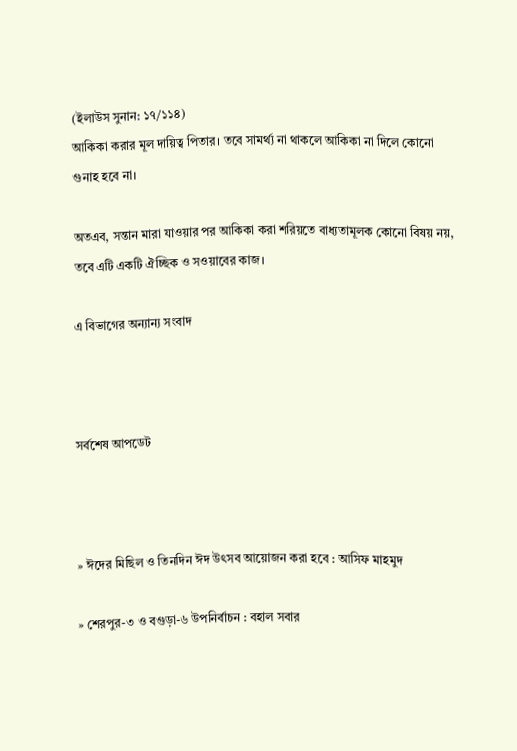(ইলাউস সুনান: ১৭/১১৪)
আকিকা করার মূল দায়িত্ব পিতার। তবে সামর্থ্য না থাকলে আকিকা না দিলে কোনো গুনাহ হবে না।

অতএব, সন্তান মারা যাওয়ার পর আকিকা করা শরিয়তে বাধ্যতামূলক কোনো বিষয় নয়, তবে এটি একটি ঐচ্ছিক ও সওয়াবের কাজ।

এ বিভাগের অন্যান্য সংবাদ



সর্বশেষ আপডেট



» ঈদের মিছিল ও তিনদিন ঈদ উৎসব আয়োজন করা হবে : আসিফ মাহমুদ

» শেরপুর-৩ ও বগুড়া-৬ উপনির্বাচন : বহাল সবার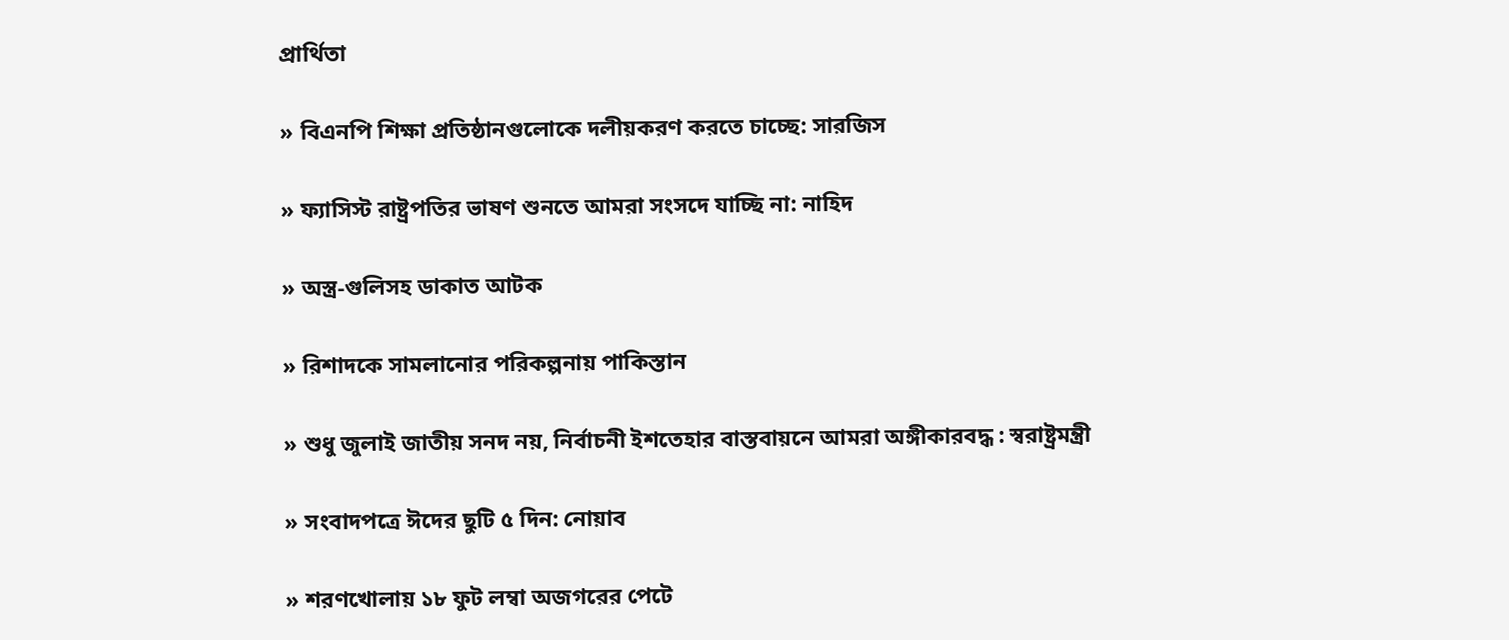প্রার্থিতা

» বিএনপি শিক্ষা প্রতিষ্ঠানগুলোকে দলীয়করণ করতে চাচ্ছে: সারজিস

» ফ্যাসিস্ট রাষ্ট্রপতির ভাষণ শুনতে আমরা সংসদে যাচ্ছি না: নাহিদ

» অস্ত্র-গুলিসহ ডাকাত আটক

» রিশাদকে সামলানোর পরিকল্পনায় পাকিস্তান

» শুধু জুলাই জাতীয় সনদ নয়, নির্বাচনী ইশতেহার বাস্তবায়নে আমরা অঙ্গীকারবদ্ধ : স্বরাষ্ট্রমন্ত্রী

» সংবাদপত্রে ঈদের ছুটি ৫ দিন: নোয়াব

» শরণখোলায় ১৮ ফুট লম্বা অজগরের পেটে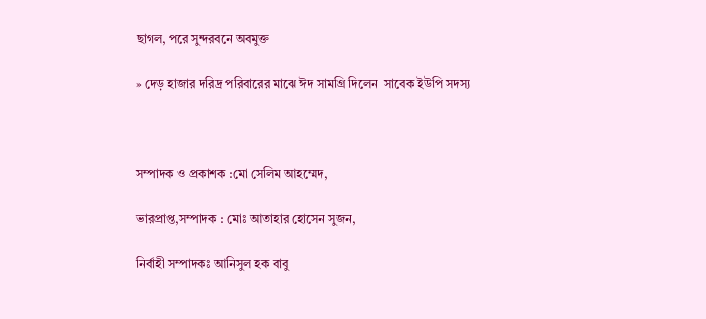ছাগল, পরে সুন্দরবনে অবমুক্ত

» দেড় হাজার দরিদ্র পরিবারের মাঝে ঈদ সামগ্রি দিলেন  সাবেক ইউপি সদস্য



সম্পাদক ও প্রকাশক :মো সেলিম আহম্মেদ,

ভারপ্রাপ্ত,সম্পাদক : মোঃ আতাহার হোসেন সুজন,

নির্বাহী সম্পাদকঃ আনিসুল হক বাবু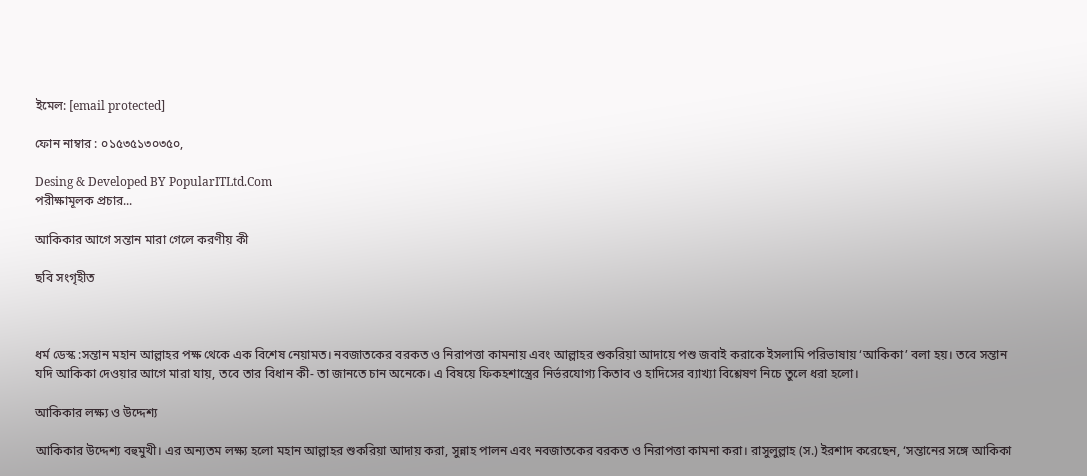ইমেল: [email protected]

ফোন নাম্বার : ০১৫৩৫১৩০৩৫০,

Desing & Developed BY PopularITLtd.Com
পরীক্ষামূলক প্রচার...

আকিকার আগে সন্তান মারা গেলে করণীয় কী

ছবি সংগৃহীত



ধর্ম ডেস্ক :সন্তান মহান আল্লাহর পক্ষ থেকে এক বিশেষ নেয়ামত। নবজাতকের বরকত ও নিরাপত্তা কামনায় এবং আল্লাহর শুকরিয়া আদায়ে পশু জবাই করাকে ইসলামি পরিভাষায় ‘আকিকা’ বলা হয়। তবে সন্তান যদি আকিকা দেওয়ার আগে মারা যায়, তবে তার বিধান কী- তা জানতে চান অনেকে। এ বিষয়ে ফিকহশাস্ত্রের নির্ভরযোগ্য কিতাব ও হাদিসের ব্যাখ্যা বিশ্লেষণ নিচে তুলে ধরা হলো।

আকিকার লক্ষ্য ও উদ্দেশ্য

আকিকার উদ্দেশ্য বহুমুখী। এর অন্যতম লক্ষ্য হলো মহান আল্লাহর শুকরিয়া আদায় করা, সুন্নাহ পালন এবং নবজাতকের বরকত ও নিরাপত্তা কামনা করা। রাসুলুল্লাহ (স.) ইরশাদ করেছেন, ‘সন্তানের সঙ্গে আকিকা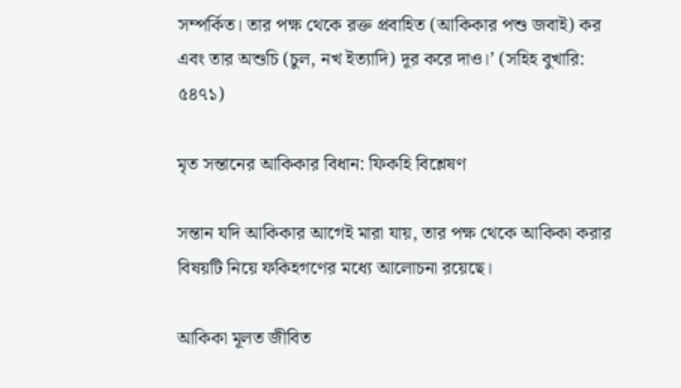সম্পর্কিত। তার পক্ষ থেকে রক্ত প্রবাহিত (আকিকার পশু জবাই) কর এবং তার অশুচি (চুল, নখ ইত্যাদি) দূর করে দাও।’ (সহিহ বুখারি: ৫৪৭১)

মৃত সন্তানের আকিকার বিধান: ফিকহি বিশ্লেষণ

সন্তান যদি আকিকার আগেই মারা যায়, তার পক্ষ থেকে আকিকা করার বিষয়টি নিয়ে ফকিহগণের মধ্যে আলোচনা রয়েছে।

আকিকা মূলত জীবিত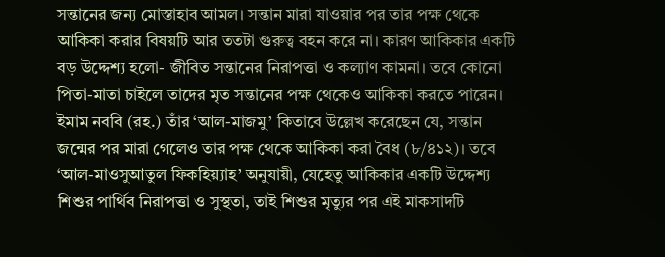সন্তানের জন্য মোস্তাহাব আমল। সন্তান মারা যাওয়ার পর তার পক্ষ থেকে আকিকা করার বিষয়টি আর ততটা গুরুত্ব বহন করে না। কারণ আকিকার একটি বড় উদ্দেশ্য হলো- জীবিত সন্তানের নিরাপত্তা ও কল্যাণ কামনা। তবে কোনো পিতা-মাতা চাইলে তাদের মৃত সন্তানের পক্ষ থেকেও আকিকা করতে পারেন।
ইমাম নববি (রহ.) তাঁর ‘আল-মাজমু’ কিতাবে উল্লেখ করেছেন যে, সন্তান জন্মের পর মারা গেলেও তার পক্ষ থেকে আকিকা করা বৈধ (৮/৪১২)। তবে ‘আল-মাওসুআতুল ফিকহিয়্যাহ’ অনুযায়ী, যেহেতু আকিকার একটি উদ্দেশ্য শিশুর পার্থিব নিরাপত্তা ও সুস্থতা, তাই শিশুর মৃত্যুর পর এই মাকসাদটি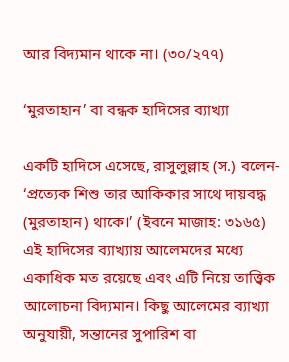আর বিদ্যমান থাকে না। (৩০/২৭৭)

‘মুরতাহান’ বা বন্ধক হাদিসের ব্যাখ্যা

একটি হাদিসে এসেছে, রাসুলুল্লাহ (স.) বলেন- ‘প্রত্যেক শিশু তার আকিকার সাথে দায়বদ্ধ (মুরতাহান) থাকে।’ (ইবনে মাজাহ: ৩১৬৫)
এই হাদিসের ব্যাখ্যায় আলেমদের মধ্যে একাধিক মত রয়েছে এবং এটি নিয়ে তাত্ত্বিক আলোচনা বিদ্যমান। কিছু আলেমের ব্যাখ্যা অনুযায়ী, সন্তানের সুপারিশ বা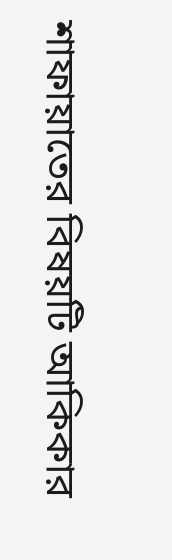শাফায়াতের বিষয়টি আকিকার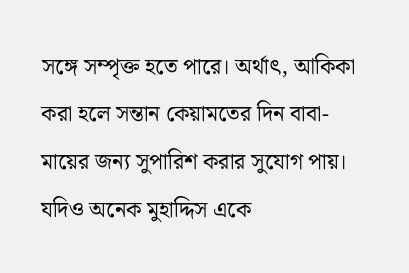সঙ্গে সম্পৃক্ত হতে পারে। অর্থাৎ, আকিকা করা হলে সন্তান কেয়ামতের দিন বাবা-মায়ের জন্য সুপারিশ করার সুযোগ পায়। যদিও অনেক মুহাদ্দিস একে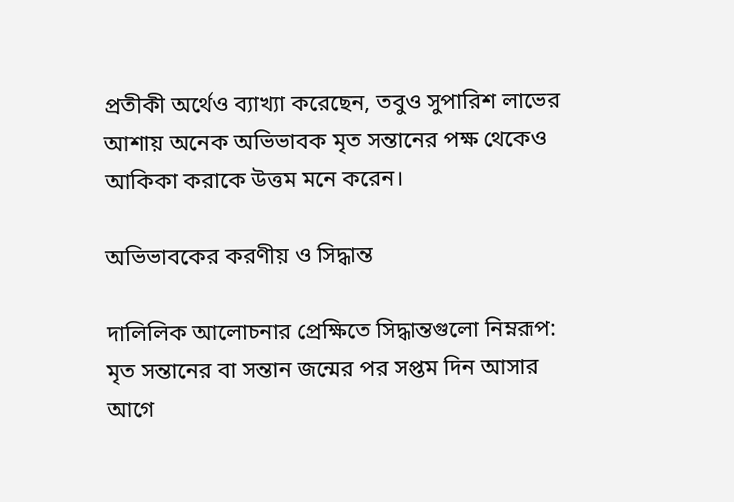প্রতীকী অর্থেও ব্যাখ্যা করেছেন, তবুও সুপারিশ লাভের আশায় অনেক অভিভাবক মৃত সন্তানের পক্ষ থেকেও আকিকা করাকে উত্তম মনে করেন।

অভিভাবকের করণীয় ও সিদ্ধান্ত

দালিলিক আলোচনার প্রেক্ষিতে সিদ্ধান্তগুলো নিম্নরূপ:
মৃত সন্তানের বা সন্তান জন্মের পর সপ্তম দিন আসার আগে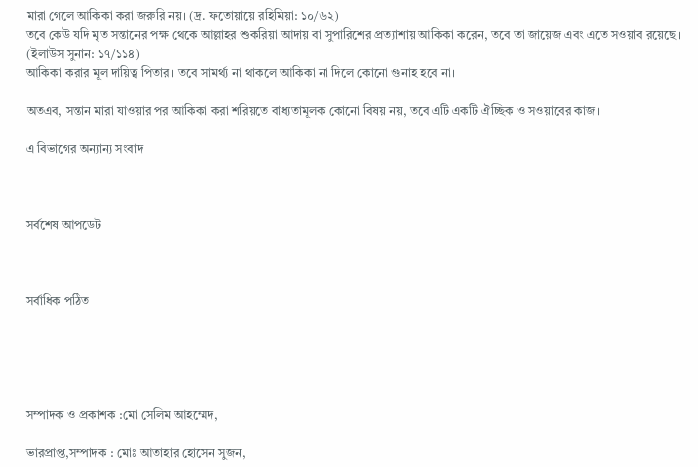মারা গেলে আকিকা করা জরুরি নয়। (দ্র. ফতোয়ায়ে রহিমিয়া: ১০/৬২)
তবে কেউ যদি মৃত সন্তানের পক্ষ থেকে আল্লাহর শুকরিয়া আদায় বা সুপারিশের প্রত্যাশায় আকিকা করেন, তবে তা জায়েজ এবং এতে সওয়াব রয়েছে। (ইলাউস সুনান: ১৭/১১৪)
আকিকা করার মূল দায়িত্ব পিতার। তবে সামর্থ্য না থাকলে আকিকা না দিলে কোনো গুনাহ হবে না।

অতএব, সন্তান মারা যাওয়ার পর আকিকা করা শরিয়তে বাধ্যতামূলক কোনো বিষয় নয়, তবে এটি একটি ঐচ্ছিক ও সওয়াবের কাজ।

এ বিভাগের অন্যান্য সংবাদ



সর্বশেষ আপডেট



সর্বাধিক পঠিত





সম্পাদক ও প্রকাশক :মো সেলিম আহম্মেদ,

ভারপ্রাপ্ত,সম্পাদক : মোঃ আতাহার হোসেন সুজন,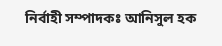নির্বাহী সম্পাদকঃ আনিসুল হক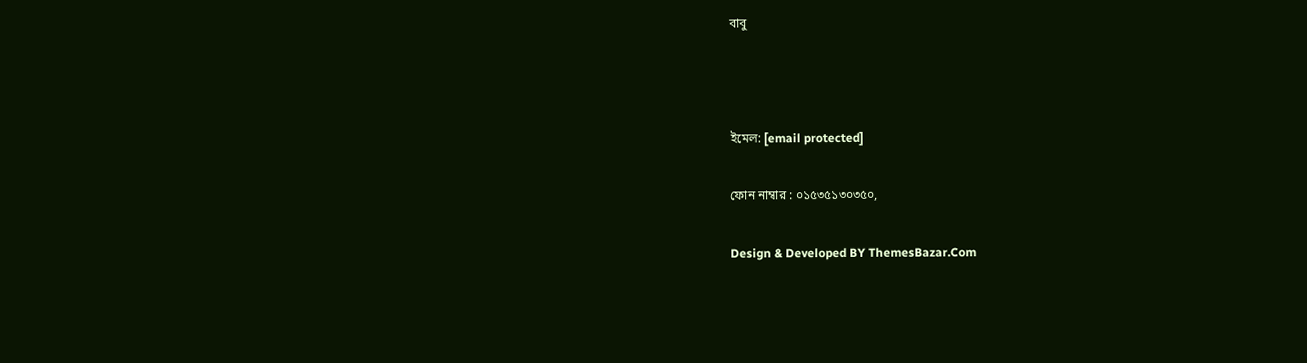বাবু



ইমেল: [email protected]

ফোন নাম্বার : ০১৫৩৫১৩০৩৫০,

Design & Developed BY ThemesBazar.Com